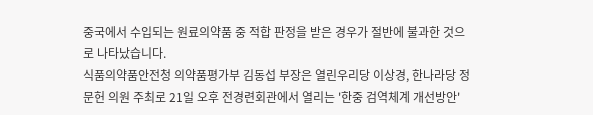중국에서 수입되는 원료의약품 중 적합 판정을 받은 경우가 절반에 불과한 것으로 나타났습니다.
식품의약품안전청 의약품평가부 김동섭 부장은 열린우리당 이상경, 한나라당 정문헌 의원 주최로 21일 오후 전경련회관에서 열리는 '한중 검역체계 개선방안'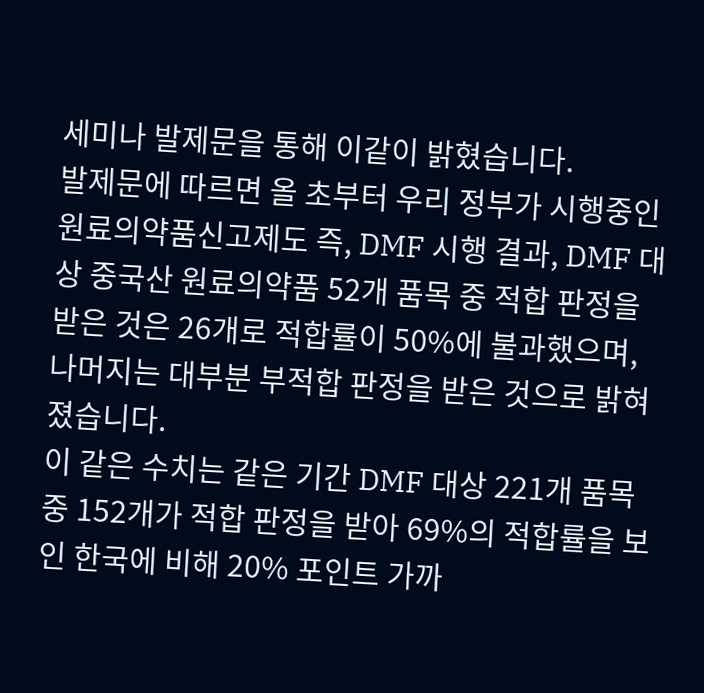세미나 발제문을 통해 이같이 밝혔습니다.
발제문에 따르면 올 초부터 우리 정부가 시행중인 원료의약품신고제도 즉, DMF 시행 결과, DMF 대상 중국산 원료의약품 52개 품목 중 적합 판정을 받은 것은 26개로 적합률이 50%에 불과했으며, 나머지는 대부분 부적합 판정을 받은 것으로 밝혀졌습니다.
이 같은 수치는 같은 기간 DMF 대상 221개 품목 중 152개가 적합 판정을 받아 69%의 적합률을 보인 한국에 비해 20% 포인트 가까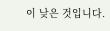이 낮은 것입니다.